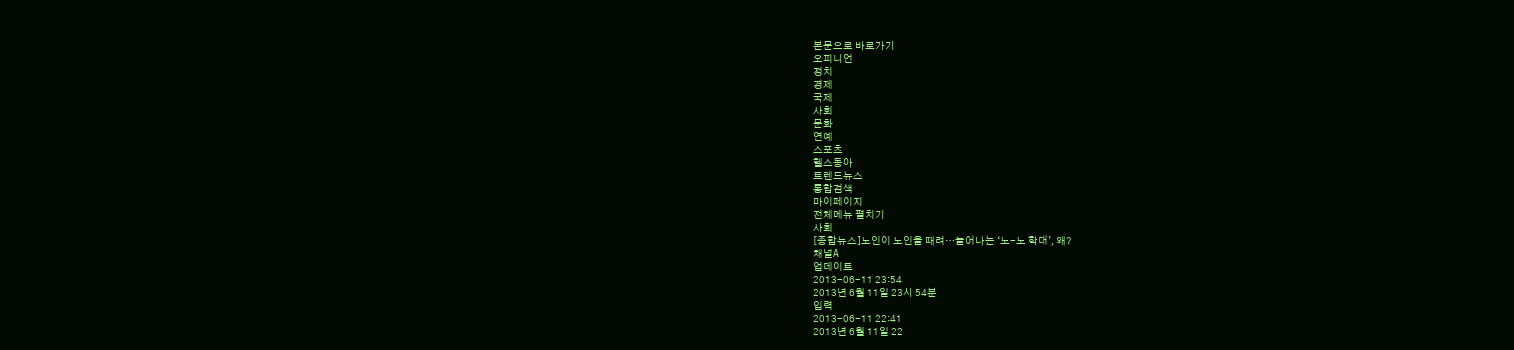본문으로 바로가기
오피니언
정치
경제
국제
사회
문화
연예
스포츠
헬스동아
트렌드뉴스
통합검색
마이페이지
전체메뉴 펼치기
사회
[종합뉴스]노인이 노인을 때려…늘어나는 ‘노-노 학대’, 왜?
채널A
업데이트
2013-06-11 23:54
2013년 6월 11일 23시 54분
입력
2013-06-11 22:41
2013년 6월 11일 22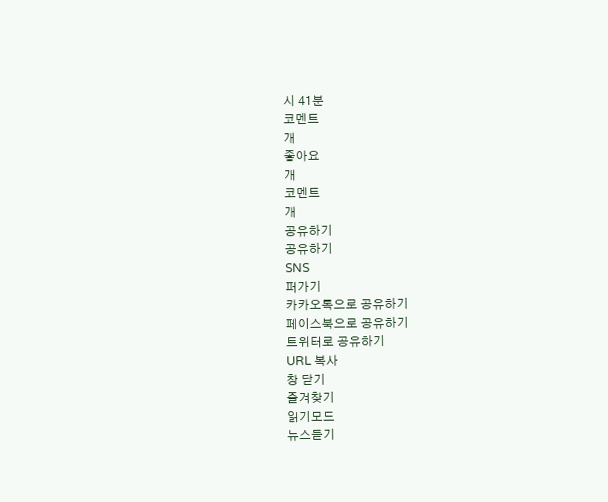시 41분
코멘트
개
좋아요
개
코멘트
개
공유하기
공유하기
SNS
퍼가기
카카오톡으로 공유하기
페이스북으로 공유하기
트위터로 공유하기
URL 복사
창 닫기
즐겨찾기
읽기모드
뉴스듣기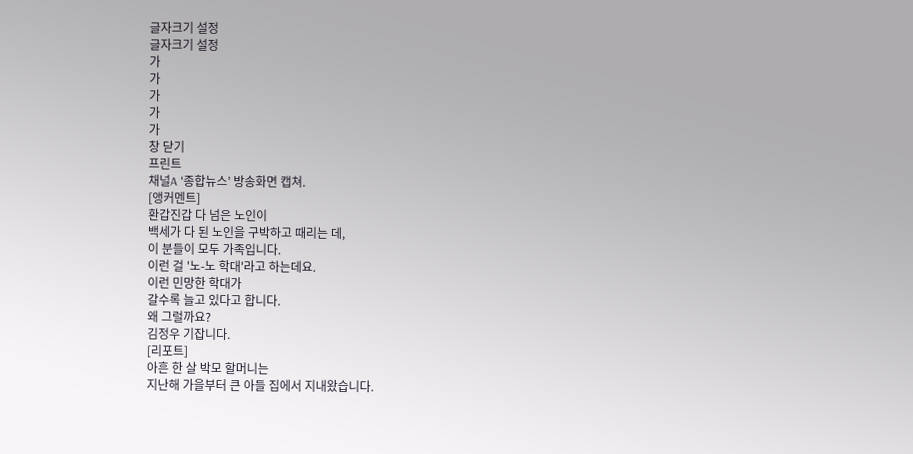글자크기 설정
글자크기 설정
가
가
가
가
가
창 닫기
프린트
채널A ‘종합뉴스’ 방송화면 캡쳐.
[앵커멘트]
환갑진갑 다 넘은 노인이
백세가 다 된 노인을 구박하고 때리는 데,
이 분들이 모두 가족입니다.
이런 걸 '노-노 학대'라고 하는데요.
이런 민망한 학대가
갈수록 늘고 있다고 합니다.
왜 그럴까요?
김정우 기잡니다.
[리포트]
아흔 한 살 박모 할머니는
지난해 가을부터 큰 아들 집에서 지내왔습니다.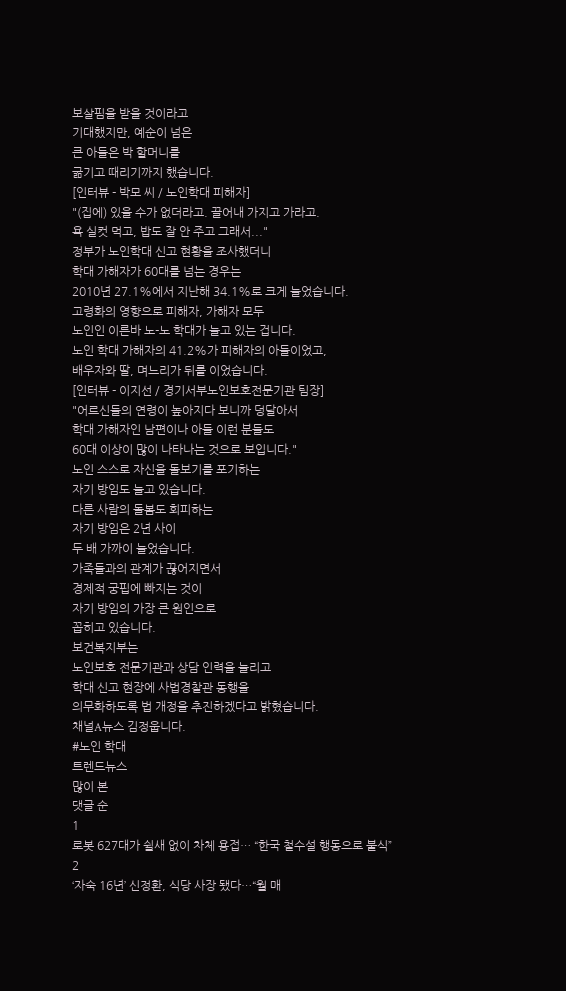보살핌을 받을 것이라고
기대했지만, 예순이 넘은
큰 아들은 박 할머니를
굶기고 때리기까지 했습니다.
[인터뷰 - 박모 씨 / 노인학대 피해자]
"(집에) 있을 수가 없더라고. 끌어내 가지고 가라고.
욕 실컷 먹고, 밥도 잘 안 주고 그래서..."
정부가 노인학대 신고 현황을 조사했더니
학대 가해자가 60대를 넘는 경우는
2010년 27.1%에서 지난해 34.1%로 크게 늘었습니다.
고령화의 영향으로 피해자, 가해자 모두
노인인 이른바 노-노 학대가 늘고 있는 겁니다.
노인 학대 가해자의 41.2%가 피해자의 아들이었고,
배우자와 딸, 며느리가 뒤를 이었습니다.
[인터뷰 - 이지선 / 경기서부노인보호전문기관 팀장]
"어르신들의 연령이 높아지다 보니까 덩달아서
학대 가해자인 남편이나 아들 이런 분들도
60대 이상이 많이 나타나는 것으로 보입니다."
노인 스스로 자신을 돌보기를 포기하는
자기 방임도 늘고 있습니다.
다른 사람의 돌봄도 회피하는
자기 방임은 2년 사이
두 배 가까이 늘었습니다.
가족들과의 관계가 끊어지면서
경제적 궁핍에 빠지는 것이
자기 방임의 가장 큰 원인으로
꼽히고 있습니다.
보건복지부는
노인보호 전문기관과 상담 인력을 늘리고
학대 신고 현장에 사법경찰관 동행을
의무화하도록 법 개정을 추진하겠다고 밝혔습니다.
채널A뉴스 김정웁니다.
#노인 학대
트렌드뉴스
많이 본
댓글 순
1
로봇 627대가 쉴새 없이 차체 용접… “한국 철수설 행동으로 불식”
2
‘자숙 16년’ 신정환, 식당 사장 됐다…“월 매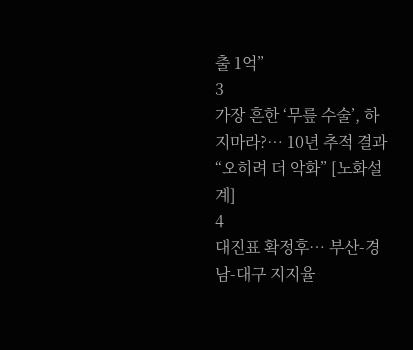출 1억”
3
가장 흔한 ‘무릎 수술’, 하지마라?… 10년 추적 결과 “오히려 더 악화” [노화설계]
4
대진표 확정후… 부산-경남-대구 지지율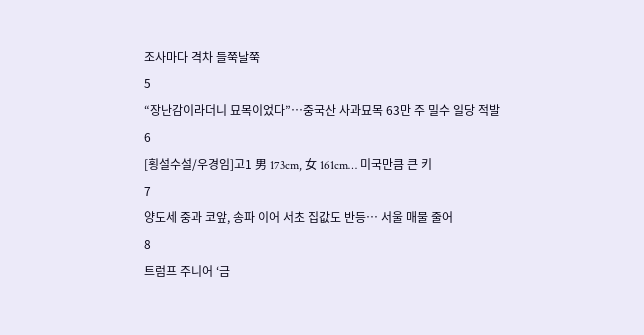조사마다 격차 들쭉날쭉
5
“장난감이라더니 묘목이었다”…중국산 사과묘목 63만 주 밀수 일당 적발
6
[횡설수설/우경임]고1 男 173cm, 女 161cm… 미국만큼 큰 키
7
양도세 중과 코앞, 송파 이어 서초 집값도 반등… 서울 매물 줄어
8
트럼프 주니어 ‘금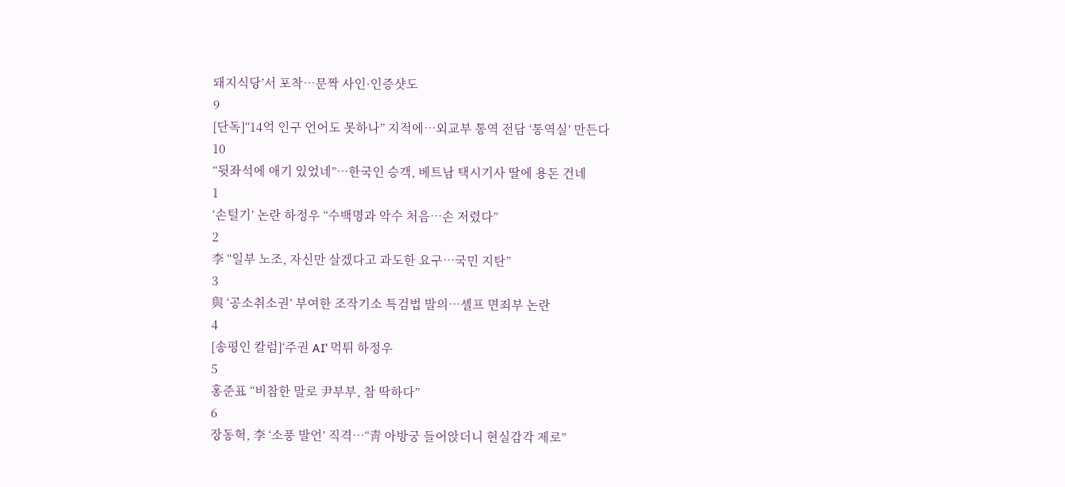돼지식당’서 포착…문짝 사인·인증샷도
9
[단독]“14억 인구 언어도 못하나” 지적에…외교부 통역 전담 ‘통역실’ 만든다
10
“뒷좌석에 애기 있었네”…한국인 승객, 베트남 택시기사 딸에 용돈 건네
1
‘손털기’ 논란 하정우 “수백명과 악수 처음…손 저렸다”
2
李 “일부 노조, 자신만 살겠다고 과도한 요구…국민 지탄”
3
與 ‘공소취소권’ 부여한 조작기소 특검법 발의…셀프 면죄부 논란
4
[송평인 칼럼]‘주권 AI’ 먹튀 하정우
5
홍준표 “비참한 말로 尹부부, 참 딱하다”
6
장동혁, 李 ‘소풍 발언’ 직격…“靑 아방궁 들어앉더니 현실감각 제로”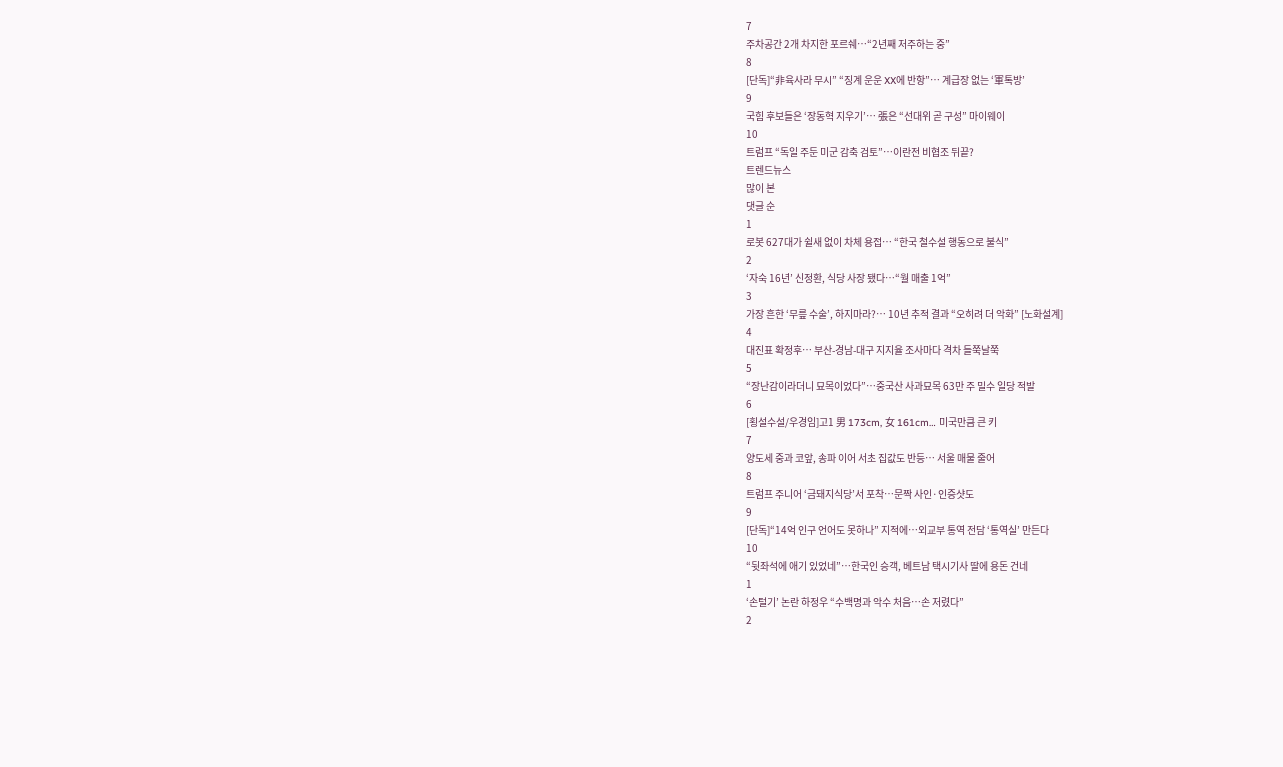7
주차공간 2개 차지한 포르쉐…“2년째 저주하는 중”
8
[단독]“非육사라 무시” “징계 운운 XX에 반항”… 계급장 없는 ‘軍톡방’
9
국힘 후보들은 ‘장동혁 지우기’… 張은 “선대위 곧 구성” 마이웨이
10
트럼프 “독일 주둔 미군 감축 검토”…이란전 비협조 뒤끝?
트렌드뉴스
많이 본
댓글 순
1
로봇 627대가 쉴새 없이 차체 용접… “한국 철수설 행동으로 불식”
2
‘자숙 16년’ 신정환, 식당 사장 됐다…“월 매출 1억”
3
가장 흔한 ‘무릎 수술’, 하지마라?… 10년 추적 결과 “오히려 더 악화” [노화설계]
4
대진표 확정후… 부산-경남-대구 지지율 조사마다 격차 들쭉날쭉
5
“장난감이라더니 묘목이었다”…중국산 사과묘목 63만 주 밀수 일당 적발
6
[횡설수설/우경임]고1 男 173cm, 女 161cm… 미국만큼 큰 키
7
양도세 중과 코앞, 송파 이어 서초 집값도 반등… 서울 매물 줄어
8
트럼프 주니어 ‘금돼지식당’서 포착…문짝 사인·인증샷도
9
[단독]“14억 인구 언어도 못하나” 지적에…외교부 통역 전담 ‘통역실’ 만든다
10
“뒷좌석에 애기 있었네”…한국인 승객, 베트남 택시기사 딸에 용돈 건네
1
‘손털기’ 논란 하정우 “수백명과 악수 처음…손 저렸다”
2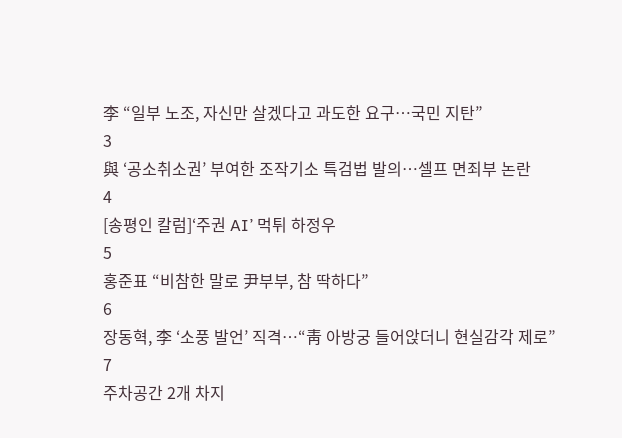李 “일부 노조, 자신만 살겠다고 과도한 요구…국민 지탄”
3
與 ‘공소취소권’ 부여한 조작기소 특검법 발의…셀프 면죄부 논란
4
[송평인 칼럼]‘주권 AI’ 먹튀 하정우
5
홍준표 “비참한 말로 尹부부, 참 딱하다”
6
장동혁, 李 ‘소풍 발언’ 직격…“靑 아방궁 들어앉더니 현실감각 제로”
7
주차공간 2개 차지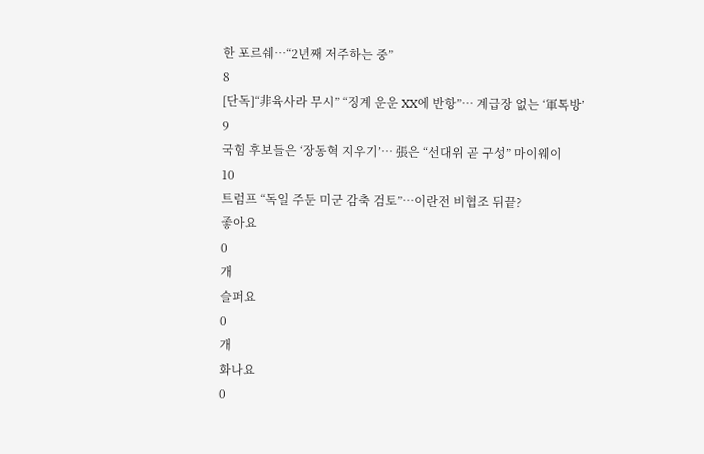한 포르쉐…“2년째 저주하는 중”
8
[단독]“非육사라 무시” “징계 운운 XX에 반항”… 계급장 없는 ‘軍톡방’
9
국힘 후보들은 ‘장동혁 지우기’… 張은 “선대위 곧 구성” 마이웨이
10
트럼프 “독일 주둔 미군 감축 검토”…이란전 비협조 뒤끝?
좋아요
0
개
슬퍼요
0
개
화나요
0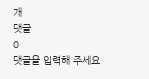개
댓글
0
댓글을 입력해 주세요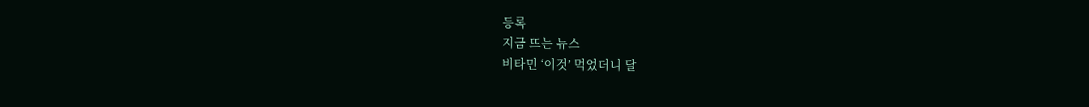등록
지금 뜨는 뉴스
비타민 ‘이것’ 먹었더니 달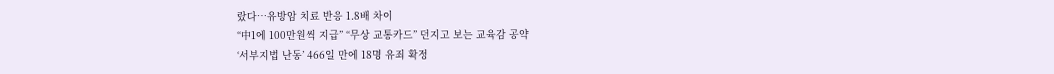랐다…유방암 치료 반응 1.8배 차이
“中1에 100만원씩 지급” “무상 교통카드” 던지고 보는 교육감 공약
‘서부지법 난동’ 466일 만에 18명 유죄 확정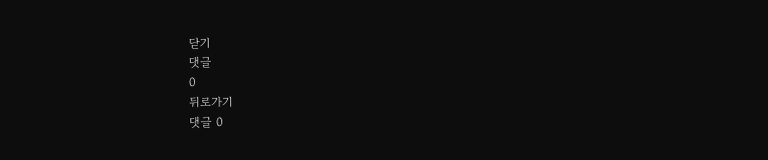닫기
댓글
0
뒤로가기
댓글 0